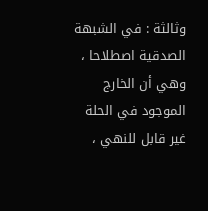وثالثة : في الشبهة الصدقية اصطلاحا ، وهي أن الخارج الموجود في الحلة
غير قابل للنهي ،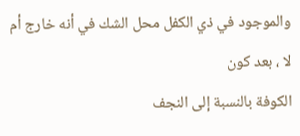والموجود في ذي الكفل محل الشك في أنه خارج أم لا ، بعد كون
الكوفة بالنسبة إلى النجف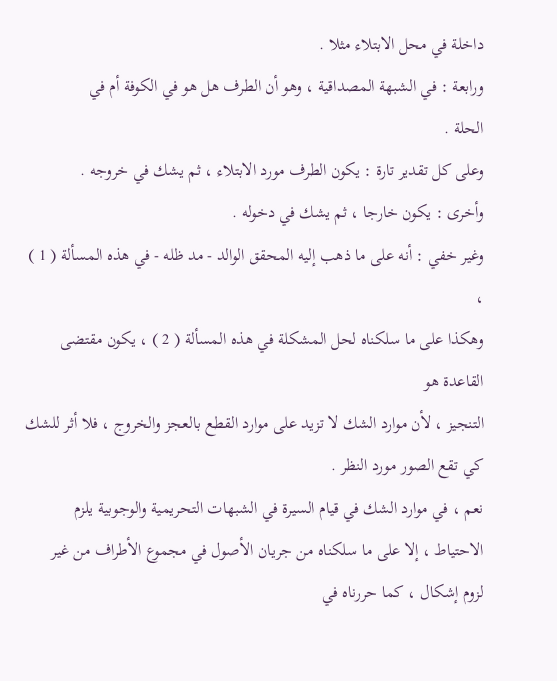داخلة في محل الابتلاء مثلا .
ورابعة : في الشبهة المصداقية ، وهو أن الطرف هل هو في الكوفة أم في
الحلة .
وعلى كل تقدير تارة : يكون الطرف مورد الابتلاء ، ثم يشك في خروجه .
وأخرى : يكون خارجا ، ثم يشك في دخوله .
وغير خفي : أنه على ما ذهب إليه المحقق الوالد - مد ظله - في هذه المسألة ( 1 ) ،
وهكذا على ما سلكناه لحل المشكلة في هذه المسألة ( 2 ) ، يكون مقتضى القاعدة هو
التنجيز ، لأن موارد الشك لا تزيد على موارد القطع بالعجز والخروج ، فلا أثر للشك
كي تقع الصور مورد النظر .
نعم ، في موارد الشك في قيام السيرة في الشبهات التحريمية والوجوبية يلزم
الاحتياط ، إلا على ما سلكناه من جريان الأصول في مجموع الأطراف من غير
لزوم إشكال ، كما حررناه في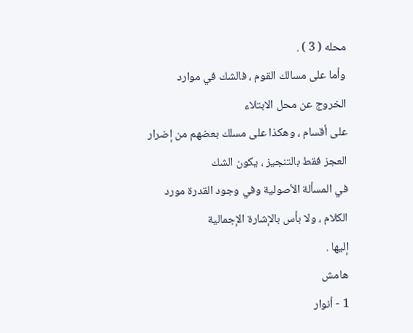محله ( 3 ) .
وأما على مسالك القوم ، فالشك في موارد الخروج عن محل الابتلاء
على أقسام ، وهكذا على مسلك بعضهم من إضرار العجز فقط بالتنجيز ، يكون الشك
في المسألة الأصولية وفي وجود القدرة مورد الكلام ، ولا بأس بالإشارة الإجمالية
إليها .
هامش
1 - أنوار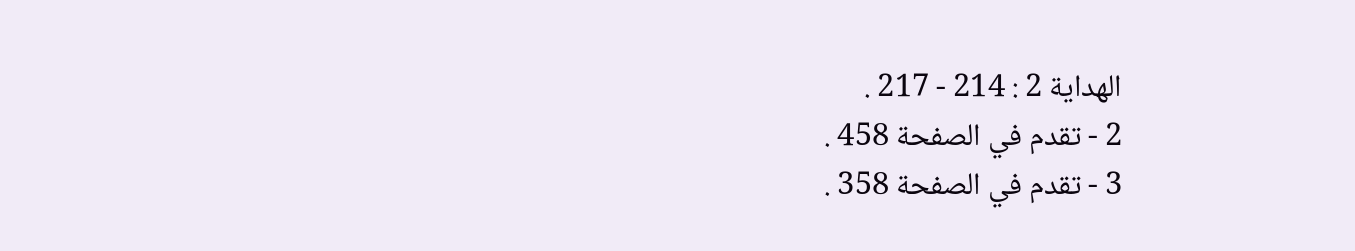الهداية 2 : 214 - 217 .
2 - تقدم في الصفحة 458 .
3 - تقدم في الصفحة 358 .